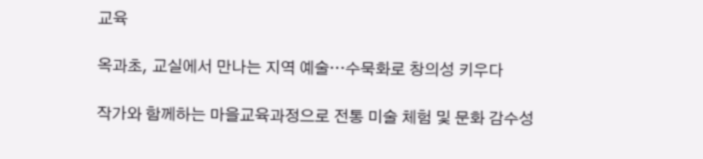교육

옥과초, 교실에서 만나는 지역 예술…수묵화로 창의성 키우다

작가와 함께하는 마을교육과정으로 전통 미술 체험 및 문화 감수성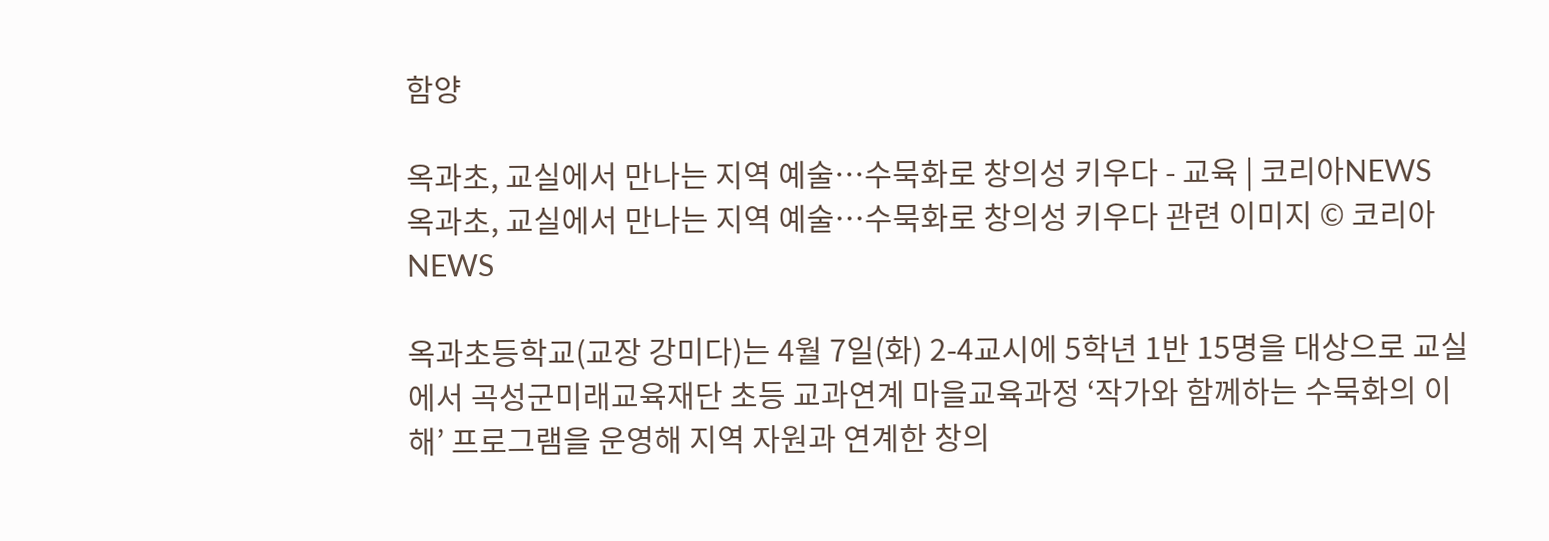함양

옥과초, 교실에서 만나는 지역 예술…수묵화로 창의성 키우다 - 교육 | 코리아NEWS
옥과초, 교실에서 만나는 지역 예술…수묵화로 창의성 키우다 관련 이미지 © 코리아NEWS

옥과초등학교(교장 강미다)는 4월 7일(화) 2-4교시에 5학년 1반 15명을 대상으로 교실에서 곡성군미래교육재단 초등 교과연계 마을교육과정 ‘작가와 함께하는 수묵화의 이해’ 프로그램을 운영해 지역 자원과 연계한 창의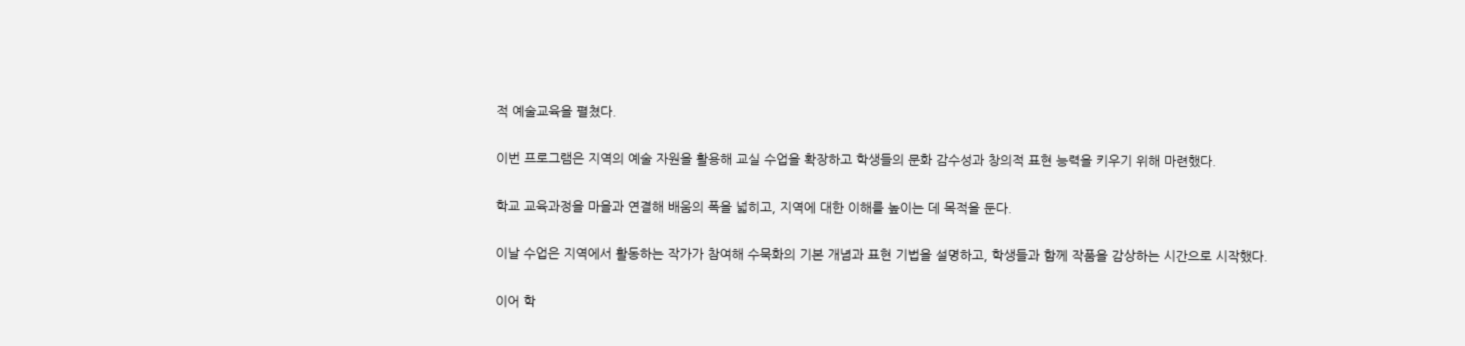적 예술교육을 펼쳤다.

이번 프로그램은 지역의 예술 자원을 활용해 교실 수업을 확장하고 학생들의 문화 감수성과 창의적 표현 능력을 키우기 위해 마련했다.

학교 교육과정을 마을과 연결해 배움의 폭을 넓히고, 지역에 대한 이해를 높이는 데 목적을 둔다.

이날 수업은 지역에서 활동하는 작가가 참여해 수묵화의 기본 개념과 표현 기법을 설명하고, 학생들과 함께 작품을 감상하는 시간으로 시작했다.

이어 학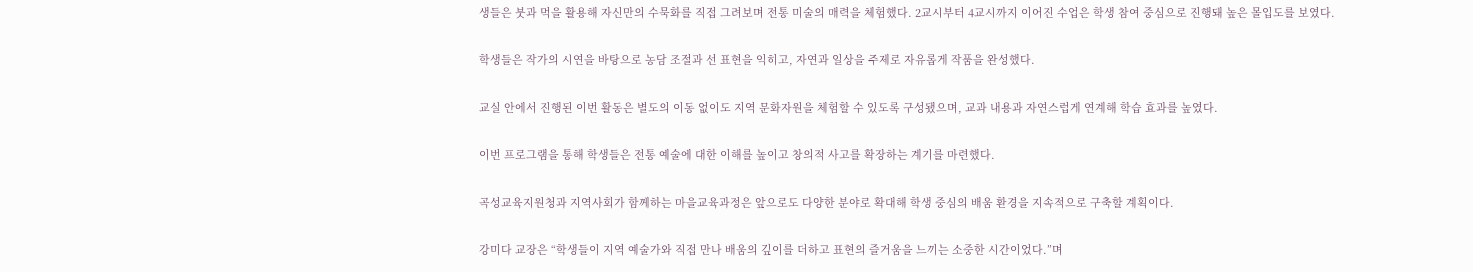생들은 붓과 먹을 활용해 자신만의 수묵화를 직접 그려보며 전통 미술의 매력을 체험했다. 2교시부터 4교시까지 이어진 수업은 학생 참여 중심으로 진행돼 높은 몰입도를 보였다.

학생들은 작가의 시연을 바탕으로 농담 조절과 선 표현을 익히고, 자연과 일상을 주제로 자유롭게 작품을 완성했다.

교실 안에서 진행된 이번 활동은 별도의 이동 없이도 지역 문화자원을 체험할 수 있도록 구성됐으며, 교과 내용과 자연스럽게 연계해 학습 효과를 높였다.

이번 프로그램을 통해 학생들은 전통 예술에 대한 이해를 높이고 창의적 사고를 확장하는 계기를 마련했다.

곡성교육지원청과 지역사회가 함께하는 마을교육과정은 앞으로도 다양한 분야로 확대해 학생 중심의 배움 환경을 지속적으로 구축할 계획이다.

강미다 교장은 “학생들이 지역 예술가와 직접 만나 배움의 깊이를 더하고 표현의 즐거움을 느끼는 소중한 시간이었다.”며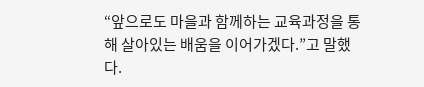“앞으로도 마을과 함께하는 교육과정을 통해 살아있는 배움을 이어가겠다.”고 말했다.